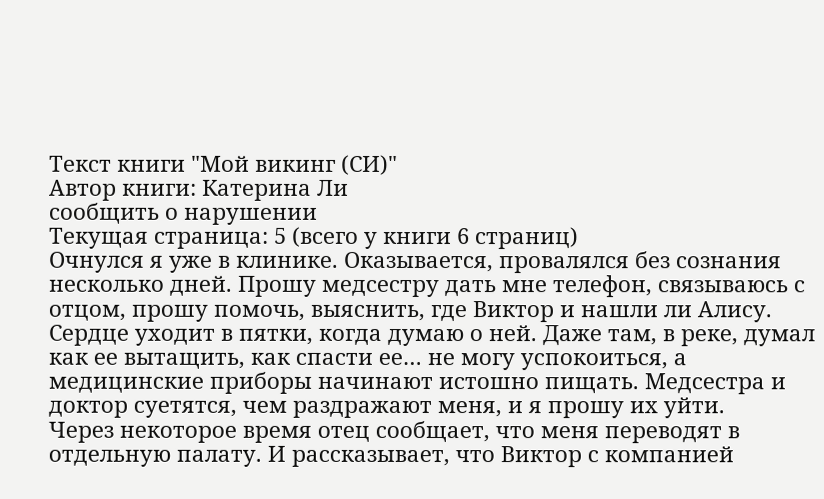Текст книги "Мой викинг (СИ)"
Автор книги: Катерина Ли
сообщить о нарушении
Текущая страница: 5 (всего у книги 6 страниц)
Очнулся я уже в клинике. Оказывается, провалялся без сознания несколько дней. Прошу медсестру дать мне телефон, связываюсь с отцом, прошу помочь, выяснить, где Виктор и нашли ли Алису. Сердце уходит в пятки, когда думаю о ней. Даже там, в реке, думал как ее вытащить, как спасти ее… не могу успокоиться, а медицинские приборы начинают истошно пищать. Медсестра и доктор суетятся, чем раздражают меня, и я прошу их уйти.
Через некоторое время отец сообщает, что меня переводят в отдельную палату. И рассказывает, что Виктор с компанией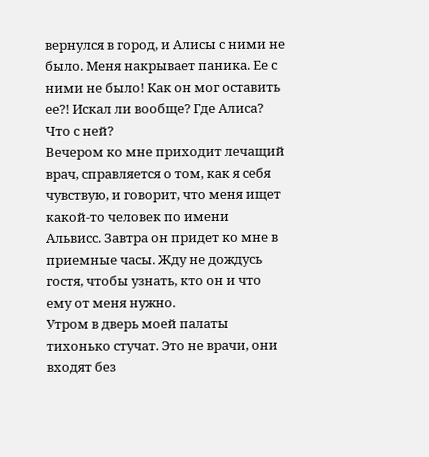вернулся в город, и Алисы с ними не было. Меня накрывает паника. Ее с ними не было! Как он мог оставить ее?! Искал ли вообще? Где Алиса? Что с ней?
Вечером ко мне приходит лечащий врач, справляется о том, как я себя чувствую, и говорит, что меня ищет какой-то человек по имени Альвисс. Завтра он придет ко мне в приемные часы. Жду не дождусь гостя, чтобы узнать, кто он и что ему от меня нужно.
Утром в дверь моей палаты тихонько стучат. Это не врачи, они входят без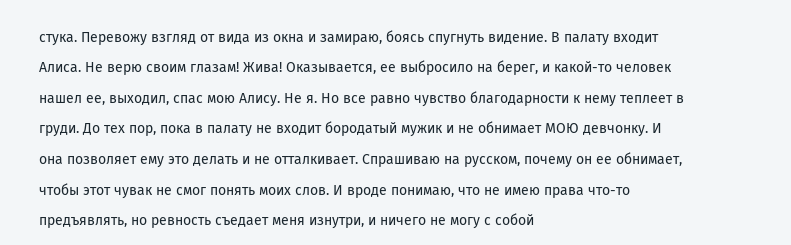стука. Перевожу взгляд от вида из окна и замираю, боясь спугнуть видение. В палату входит Алиса. Не верю своим глазам! Жива! Оказывается, ее выбросило на берег, и какой-то человек нашел ее, выходил, спас мою Алису. Не я. Но все равно чувство благодарности к нему теплеет в груди. До тех пор, пока в палату не входит бородатый мужик и не обнимает МОЮ девчонку. И она позволяет ему это делать и не отталкивает. Спрашиваю на русском, почему он ее обнимает, чтобы этот чувак не смог понять моих слов. И вроде понимаю, что не имею права что-то предъявлять, но ревность съедает меня изнутри, и ничего не могу с собой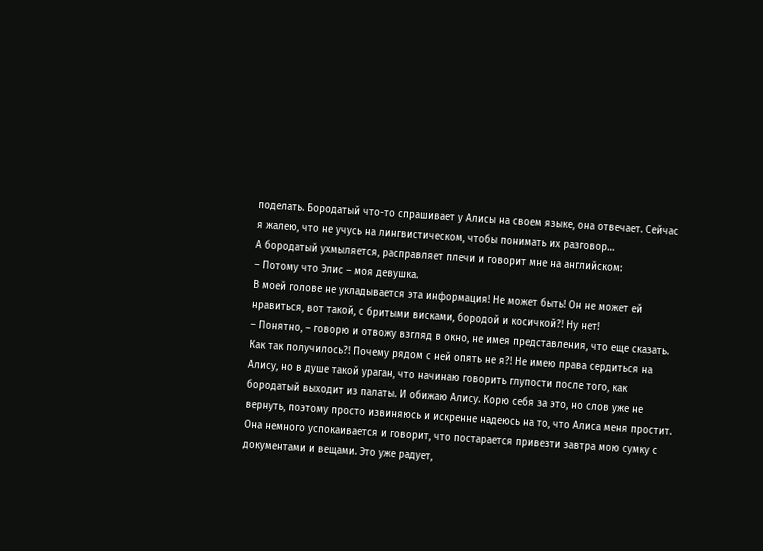поделать. Бородатый что-то спрашивает у Алисы на своем языке, она отвечает. Сейчас я жалею, что не учусь на лингвистическом, чтобы понимать их разговор…
А бородатый ухмыляется, расправляет плечи и говорит мне на английском:
– Потому что Элис – моя девушка.
В моей голове не укладывается эта информация! Не может быть! Он не может ей нравиться, вот такой, с бритыми висками, бородой и косичкой?! Ну нет!
– Понятно, – говорю и отвожу взгляд в окно, не имея представления, что еще сказать. Как так получилось?! Почему рядом с ней опять не я?! Не имею права сердиться на Алису, но в душе такой ураган, что начинаю говорить глупости после того, как бородатый выходит из палаты. И обижаю Алису. Корю себя за это, но слов уже не вернуть, поэтому просто извиняюсь и искренне надеюсь на то, что Алиса меня простит. Она немного успокаивается и говорит, что постарается привезти завтра мою сумку с документами и вещами. Это уже радует,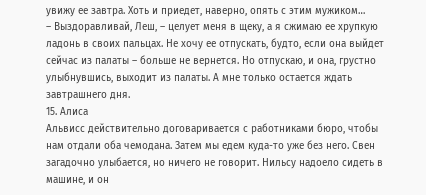увижу ее завтра. Хоть и приедет, наверно, опять с этим мужиком…
– Выздоравливай, Леш, – целует меня в щеку, а я сжимаю ее хрупкую ладонь в своих пальцах. Не хочу ее отпускать, будто, если она выйдет сейчас из палаты – больше не вернется. Но отпускаю, и она, грустно улыбнувшись, выходит из палаты. А мне только остается ждать завтрашнего дня.
15. Алиса
Альвисс действительно договаривается с работниками бюро, чтобы нам отдали оба чемодана. Затем мы едем куда-то уже без него. Свен загадочно улыбается, но ничего не говорит. Нильсу надоело сидеть в машине, и он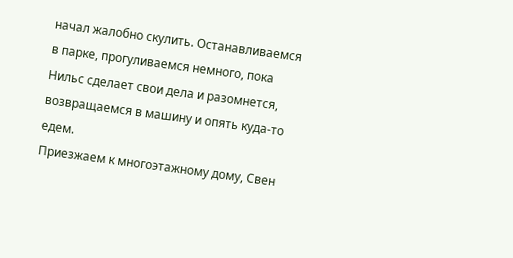начал жалобно скулить. Останавливаемся в парке, прогуливаемся немного, пока Нильс сделает свои дела и разомнется, возвращаемся в машину и опять куда-то едем.
Приезжаем к многоэтажному дому, Свен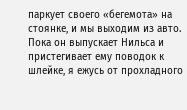паркует своего «бегемота» на стоянке, и мы выходим из авто. Пока он выпускает Нильса и пристегивает ему поводок к шлейке, я ежусь от прохладного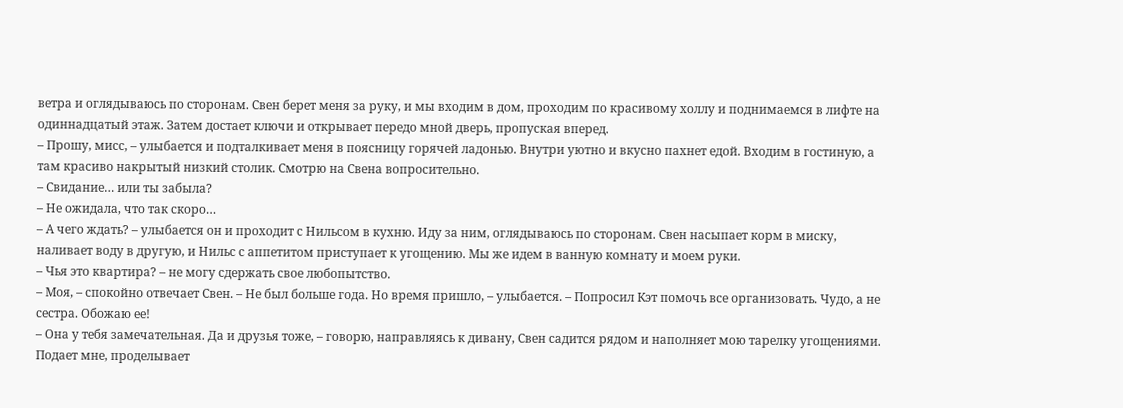ветра и оглядываюсь по сторонам. Свен берет меня за руку, и мы входим в дом, проходим по красивому холлу и поднимаемся в лифте на одиннадцатый этаж. Затем достает ключи и открывает передо мной дверь, пропуская вперед.
– Прошу, мисс, – улыбается и подталкивает меня в поясницу горячей ладонью. Внутри уютно и вкусно пахнет едой. Входим в гостиную, а там красиво накрытый низкий столик. Смотрю на Свена вопросительно.
– Свидание… или ты забыла?
– Не ожидала, что так скоро…
– А чего ждать? – улыбается он и проходит с Нильсом в кухню. Иду за ним, оглядываюсь по сторонам. Свен насыпает корм в миску, наливает воду в другую, и Нильс с аппетитом приступает к угощению. Мы же идем в ванную комнату и моем руки.
– Чья это квартира? – не могу сдержать свое любопытство.
– Моя, – спокойно отвечает Свен. – Не был больше года. Но время пришло, – улыбается. – Попросил Кэт помочь все организовать. Чудо, а не сестра. Обожаю ее!
– Она у тебя замечательная. Да и друзья тоже, – говорю, направляясь к дивану, Свен садится рядом и наполняет мою тарелку угощениями. Подает мне, проделывает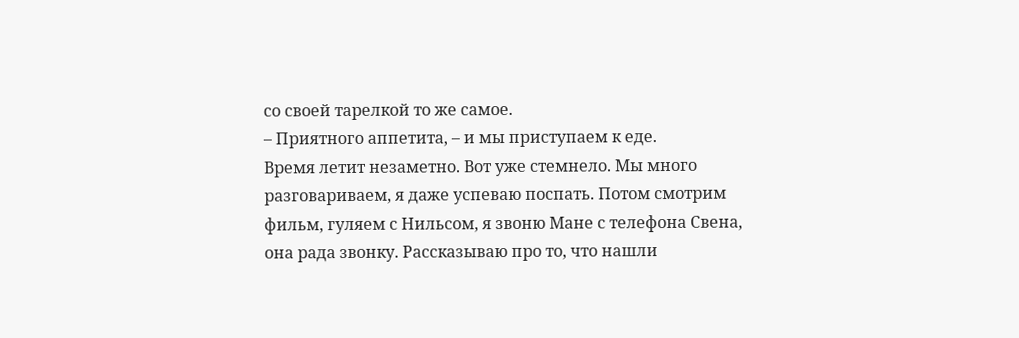со своей тарелкой то же самое.
– Приятного аппетита, – и мы приступаем к еде.
Время летит незаметно. Вот уже стемнело. Мы много разговариваем, я даже успеваю поспать. Потом смотрим фильм, гуляем с Нильсом, я звоню Мане с телефона Свена, она рада звонку. Рассказываю про то, что нашли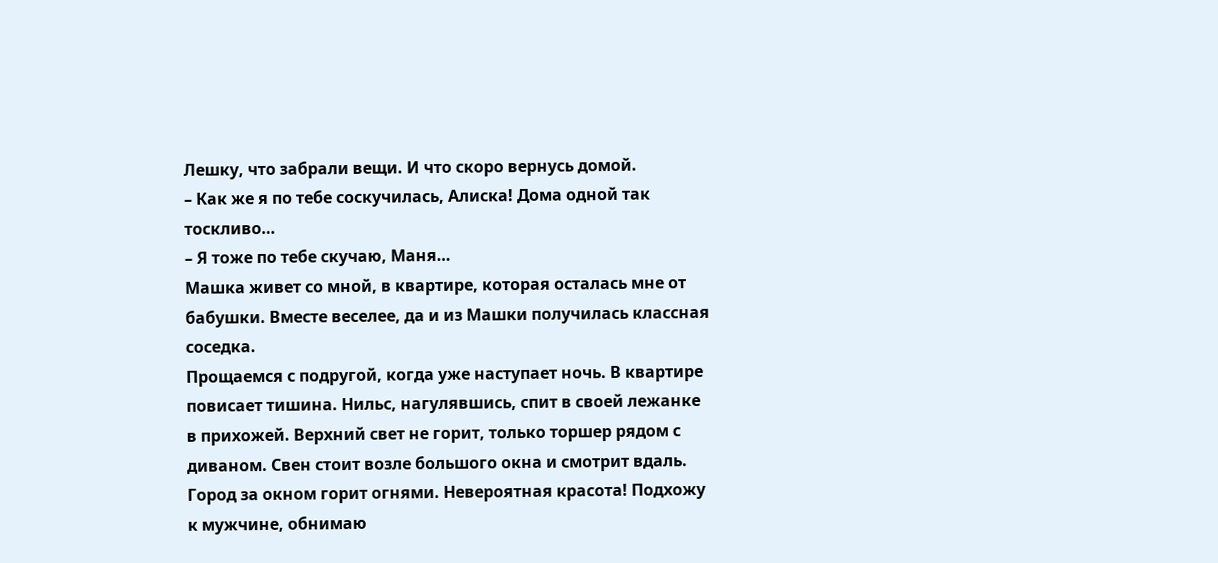Лешку, что забрали вещи. И что скоро вернусь домой.
– Как же я по тебе соскучилась, Алиска! Дома одной так тоскливо…
– Я тоже по тебе скучаю, Маня…
Машка живет со мной, в квартире, которая осталась мне от бабушки. Вместе веселее, да и из Машки получилась классная соседка.
Прощаемся с подругой, когда уже наступает ночь. В квартире повисает тишина. Нильс, нагулявшись, спит в своей лежанке в прихожей. Верхний свет не горит, только торшер рядом с диваном. Свен стоит возле большого окна и смотрит вдаль. Город за окном горит огнями. Невероятная красота! Подхожу к мужчине, обнимаю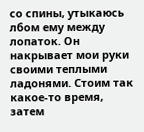со спины, утыкаюсь лбом ему между лопаток. Он накрывает мои руки своими теплыми ладонями. Стоим так какое-то время, затем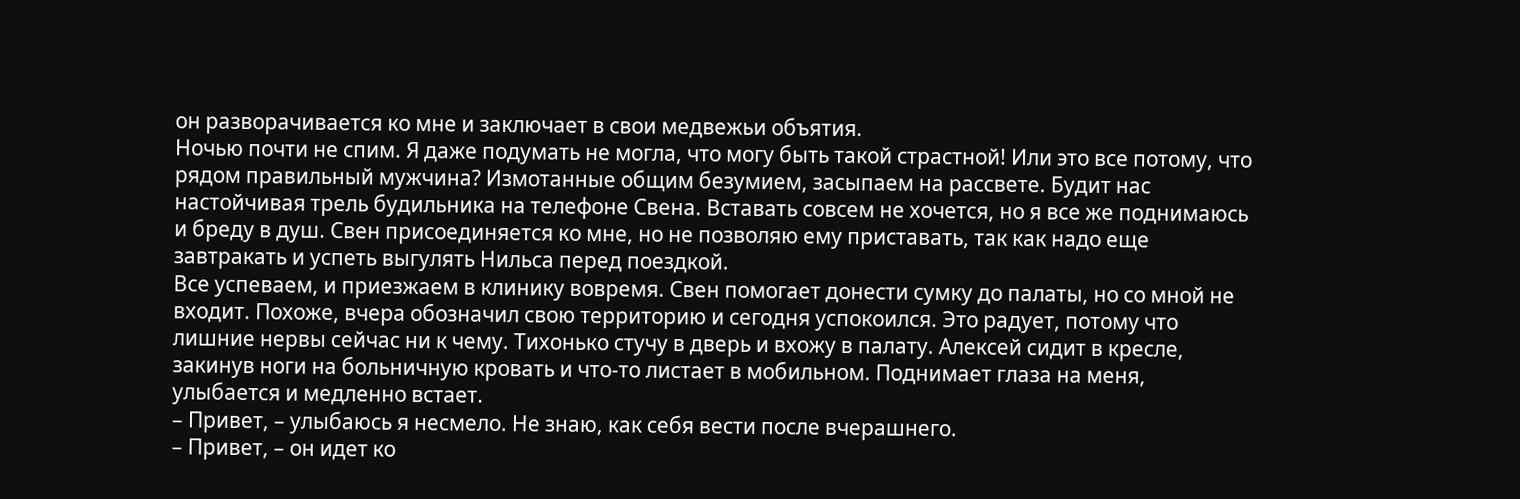он разворачивается ко мне и заключает в свои медвежьи объятия.
Ночью почти не спим. Я даже подумать не могла, что могу быть такой страстной! Или это все потому, что рядом правильный мужчина? Измотанные общим безумием, засыпаем на рассвете. Будит нас настойчивая трель будильника на телефоне Свена. Вставать совсем не хочется, но я все же поднимаюсь и бреду в душ. Свен присоединяется ко мне, но не позволяю ему приставать, так как надо еще завтракать и успеть выгулять Нильса перед поездкой.
Все успеваем, и приезжаем в клинику вовремя. Свен помогает донести сумку до палаты, но со мной не входит. Похоже, вчера обозначил свою территорию и сегодня успокоился. Это радует, потому что лишние нервы сейчас ни к чему. Тихонько стучу в дверь и вхожу в палату. Алексей сидит в кресле, закинув ноги на больничную кровать и что-то листает в мобильном. Поднимает глаза на меня, улыбается и медленно встает.
– Привет, – улыбаюсь я несмело. Не знаю, как себя вести после вчерашнего.
– Привет, – он идет ко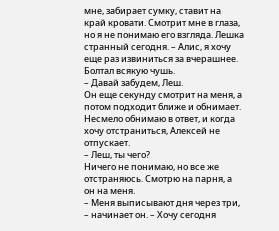мне, забирает сумку, ставит на край кровати. Смотрит мне в глаза, но я не понимаю его взгляда. Лешка странный сегодня. – Алис, я хочу еще раз извиниться за вчерашнее. Болтал всякую чушь.
– Давай забудем, Леш.
Он еще секунду смотрит на меня, а потом подходит ближе и обнимает. Несмело обнимаю в ответ, и когда хочу отстраниться, Алексей не отпускает.
– Леш, ты чего?
Ничего не понимаю, но все же отстраняюсь. Смотрю на парня, а он на меня.
– Меня выписывают дня через три, – начинает он. – Хочу сегодня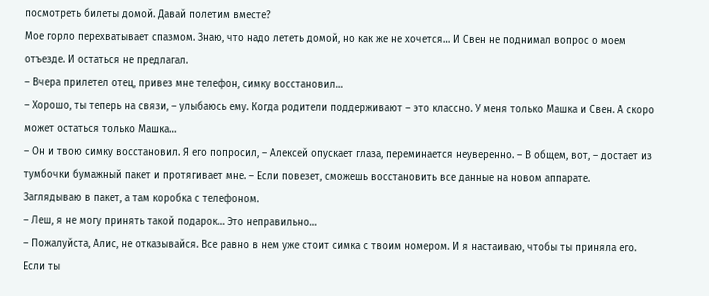посмотреть билеты домой. Давай полетим вместе?
Мое горло перехватывает спазмом. Знаю, что надо лететь домой, но как же не хочется… И Свен не поднимал вопрос о моем отъезде. И остаться не предлагал.
– Вчера прилетел отец, привез мне телефон, симку восстановил…
– Хорошо, ты теперь на связи, – улыбаюсь ему. Когда родители поддерживают – это классно. У меня только Машка и Свен. А скоро может остаться только Машка…
– Он и твою симку восстановил. Я его попросил, – Алексей опускает глаза, переминается неуверенно. – В общем, вот, – достает из тумбочки бумажный пакет и протягивает мне. – Если повезет, сможешь восстановить все данные на новом аппарате.
Заглядываю в пакет, а там коробка с телефоном.
– Леш, я не могу принять такой подарок… Это неправильно…
– Пожалуйста, Алис, не отказывайся. Все равно в нем уже стоит симка с твоим номером. И я настаиваю, чтобы ты приняла его. Если ты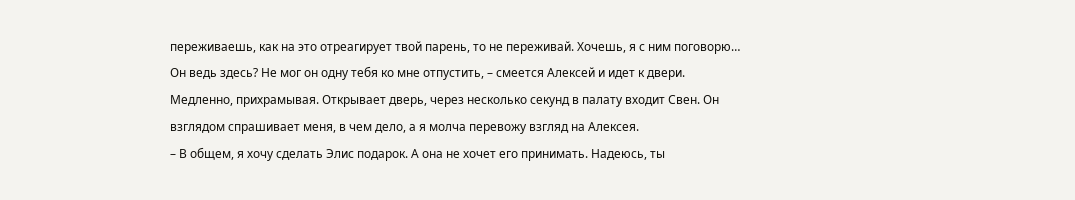переживаешь, как на это отреагирует твой парень, то не переживай. Хочешь, я с ним поговорю… Он ведь здесь? Не мог он одну тебя ко мне отпустить, – смеется Алексей и идет к двери. Медленно, прихрамывая. Открывает дверь, через несколько секунд в палату входит Свен. Он взглядом спрашивает меня, в чем дело, а я молча перевожу взгляд на Алексея.
– В общем, я хочу сделать Элис подарок. А она не хочет его принимать. Надеюсь, ты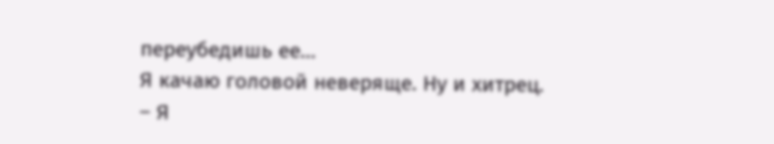переубедишь ее…
Я качаю головой неверяще. Ну и хитрец.
– Я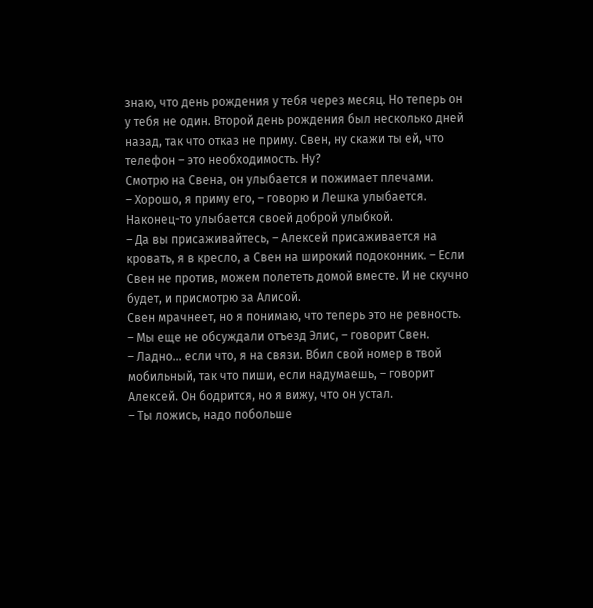знаю, что день рождения у тебя через месяц. Но теперь он у тебя не один. Второй день рождения был несколько дней назад, так что отказ не приму. Свен, ну скажи ты ей, что телефон – это необходимость. Ну?
Смотрю на Свена, он улыбается и пожимает плечами.
– Хорошо, я приму его, – говорю и Лешка улыбается. Наконец-то улыбается своей доброй улыбкой.
– Да вы присаживайтесь, – Алексей присаживается на кровать, я в кресло, а Свен на широкий подоконник. – Если Свен не против, можем полететь домой вместе. И не скучно будет, и присмотрю за Алисой.
Свен мрачнеет, но я понимаю, что теперь это не ревность.
– Мы еще не обсуждали отъезд Элис, – говорит Свен.
– Ладно… если что, я на связи. Вбил свой номер в твой мобильный, так что пиши, если надумаешь, – говорит Алексей. Он бодрится, но я вижу, что он устал.
– Ты ложись, надо побольше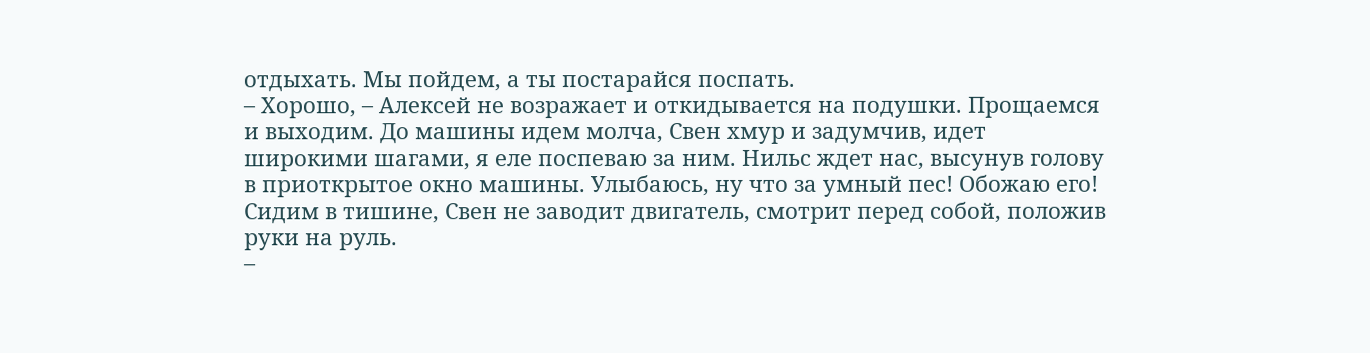отдыхать. Мы пойдем, а ты постарайся поспать.
– Хорошо, – Алексей не возражает и откидывается на подушки. Прощаемся и выходим. До машины идем молча, Свен хмур и задумчив, идет широкими шагами, я еле поспеваю за ним. Нильс ждет нас, высунув голову в приоткрытое окно машины. Улыбаюсь, ну что за умный пес! Обожаю его!
Сидим в тишине, Свен не заводит двигатель, смотрит перед собой, положив руки на руль.
–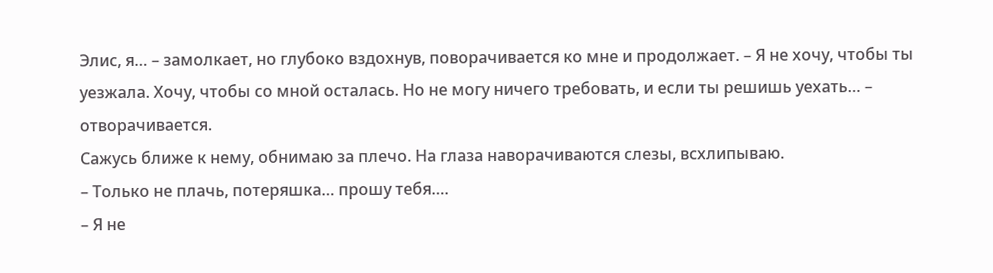Элис, я… – замолкает, но глубоко вздохнув, поворачивается ко мне и продолжает. – Я не хочу, чтобы ты уезжала. Хочу, чтобы со мной осталась. Но не могу ничего требовать, и если ты решишь уехать… – отворачивается.
Сажусь ближе к нему, обнимаю за плечо. На глаза наворачиваются слезы, всхлипываю.
– Только не плачь, потеряшка… прошу тебя….
– Я не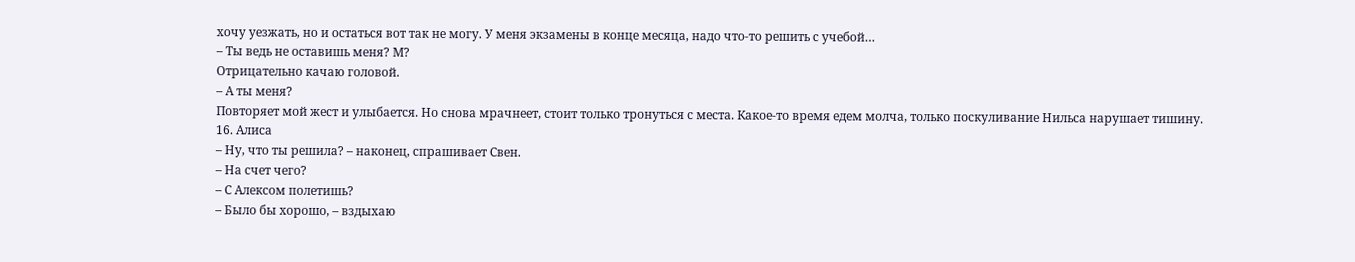хочу уезжать, но и остаться вот так не могу. У меня экзамены в конце месяца, надо что-то решить с учебой…
– Ты ведь не оставишь меня? М?
Отрицательно качаю головой.
– А ты меня?
Повторяет мой жест и улыбается. Но снова мрачнеет, стоит только тронуться с места. Какое-то время едем молча, только поскуливание Нильса нарушает тишину.
16. Алиса
– Ну, что ты решила? – наконец, спрашивает Свен.
– На счет чего?
– С Алексом полетишь?
– Было бы хорошо, – вздыхаю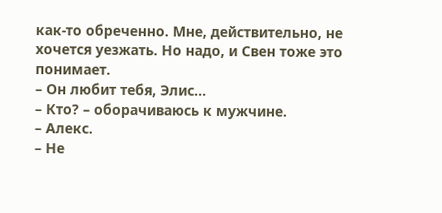как-то обреченно. Мне, действительно, не хочется уезжать. Но надо, и Свен тоже это понимает.
– Он любит тебя, Элис…
– Кто? – оборачиваюсь к мужчине.
– Алекс.
– Не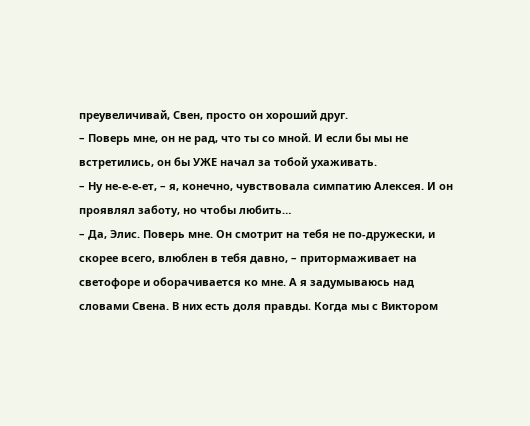преувеличивай, Свен, просто он хороший друг.
– Поверь мне, он не рад, что ты со мной. И если бы мы не встретились, он бы УЖЕ начал за тобой ухаживать.
– Ну не-е-е-ет, – я, конечно, чувствовала симпатию Алексея. И он проявлял заботу, но чтобы любить…
– Да, Элис. Поверь мне. Он смотрит на тебя не по-дружески, и скорее всего, влюблен в тебя давно, – притормаживает на светофоре и оборачивается ко мне. А я задумываюсь над словами Свена. В них есть доля правды. Когда мы с Виктором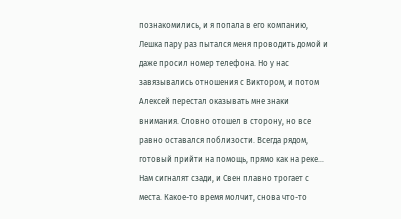познакомились, и я попала в его компанию, Лешка пару раз пытался меня проводить домой и даже просил номер телефона. Но у нас завязывались отношения с Виктором, и потом Алексей перестал оказывать мне знаки внимания. Словно отошел в сторону, но все равно оставался поблизости. Всегда рядом, готовый прийти на помощь, прямо как на реке…
Нам сигналят сзади, и Свен плавно трогает с места. Какое-то время молчит, снова что-то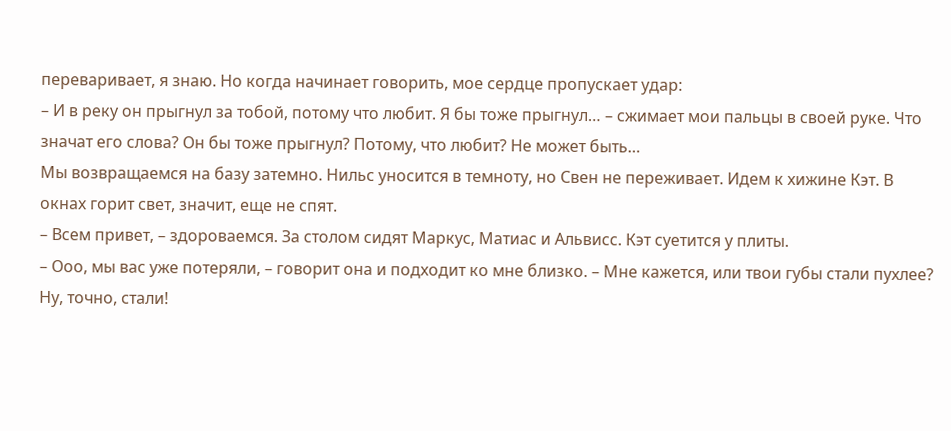переваривает, я знаю. Но когда начинает говорить, мое сердце пропускает удар:
– И в реку он прыгнул за тобой, потому что любит. Я бы тоже прыгнул… – сжимает мои пальцы в своей руке. Что значат его слова? Он бы тоже прыгнул? Потому, что любит? Не может быть…
Мы возвращаемся на базу затемно. Нильс уносится в темноту, но Свен не переживает. Идем к хижине Кэт. В окнах горит свет, значит, еще не спят.
– Всем привет, – здороваемся. За столом сидят Маркус, Матиас и Альвисс. Кэт суетится у плиты.
– Ооо, мы вас уже потеряли, – говорит она и подходит ко мне близко. – Мне кажется, или твои губы стали пухлее? Ну, точно, стали!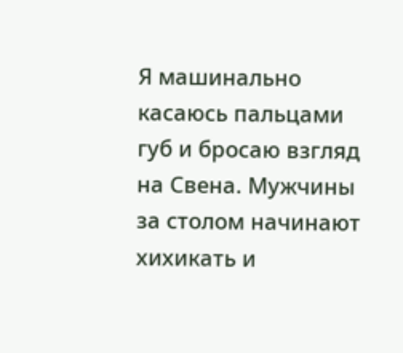Я машинально касаюсь пальцами губ и бросаю взгляд на Свена. Мужчины за столом начинают хихикать и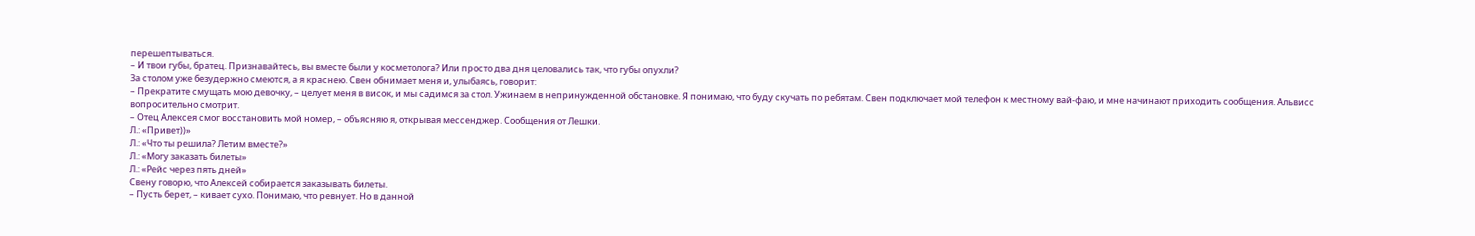перешептываться.
– И твои губы, братец. Признавайтесь, вы вместе были у косметолога? Или просто два дня целовались так, что губы опухли?
За столом уже безудержно смеются, а я краснею. Свен обнимает меня и, улыбаясь, говорит:
– Прекратите смущать мою девочку, – целует меня в висок, и мы садимся за стол. Ужинаем в непринужденной обстановке. Я понимаю, что буду скучать по ребятам. Свен подключает мой телефон к местному вай-фаю, и мне начинают приходить сообщения. Альвисс вопросительно смотрит.
– Отец Алексея смог восстановить мой номер, – объясняю я, открывая мессенджер. Сообщения от Лешки.
Л.: «Привет))»
Л.: «Что ты решила? Летим вместе?»
Л.: «Могу заказать билеты»
Л.: «Рейс через пять дней»
Свену говорю, что Алексей собирается заказывать билеты.
– Пусть берет, – кивает сухо. Понимаю, что ревнует. Но в данной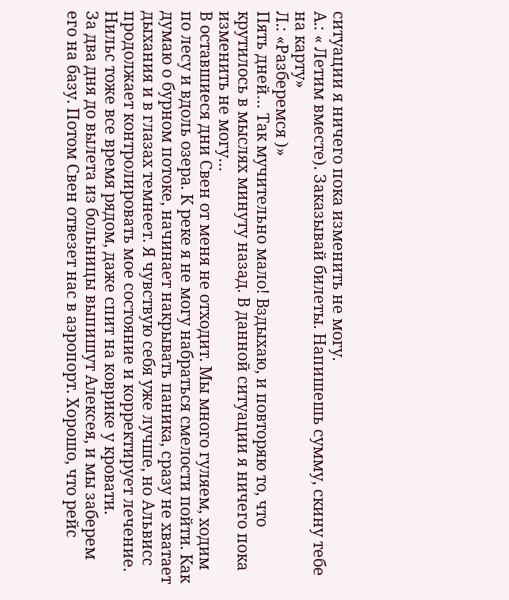ситуации я ничего пока изменить не могу.
А.: « Летим вместе). Заказывай билеты. Напишешь сумму, скину тебе на карту»
Л.: «Разберемся )»
Пять дней… Так мучительно мало! Вздыхаю, и повторяю то, что крутилось в мыслях минуту назад. В данной ситуации я ничего пока изменить не могу…
В оставшиеся дни Свен от меня не отходит. Мы много гуляем, ходим по лесу и вдоль озера. К реке я не могу набраться смелости пойти. Как думаю о бурном потоке, начинает накрывать паника, сразу не хватает дыхания и в глазах темнеет. Я чувствую себя уже лучше, но Альвисс продолжает контролировать мое состояние и корректирует лечение. Нильс тоже все время рядом, даже спит на коврике у кровати.
За два дня до вылета из больницы выпишут Алексея, и мы заберем его на базу. Потом Свен отвезет нас в аэропорт. Хорошо, что рейс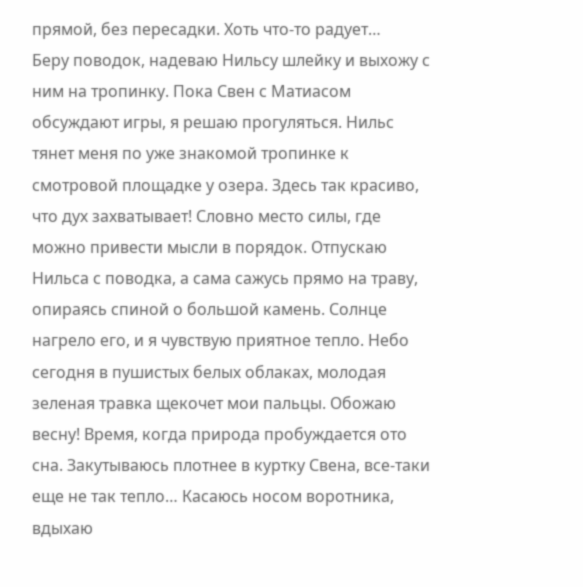прямой, без пересадки. Хоть что-то радует…
Беру поводок, надеваю Нильсу шлейку и выхожу с ним на тропинку. Пока Свен с Матиасом обсуждают игры, я решаю прогуляться. Нильс тянет меня по уже знакомой тропинке к смотровой площадке у озера. Здесь так красиво, что дух захватывает! Словно место силы, где можно привести мысли в порядок. Отпускаю Нильса с поводка, а сама сажусь прямо на траву, опираясь спиной о большой камень. Солнце нагрело его, и я чувствую приятное тепло. Небо сегодня в пушистых белых облаках, молодая зеленая травка щекочет мои пальцы. Обожаю весну! Время, когда природа пробуждается ото сна. Закутываюсь плотнее в куртку Свена, все-таки еще не так тепло… Касаюсь носом воротника, вдыхаю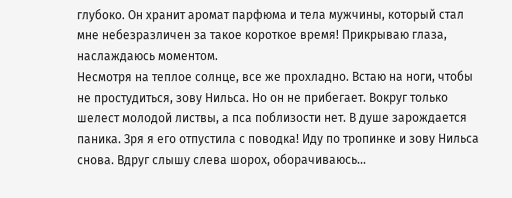глубоко. Он хранит аромат парфюма и тела мужчины, который стал мне небезразличен за такое короткое время! Прикрываю глаза, наслаждаюсь моментом.
Несмотря на теплое солнце, все же прохладно. Встаю на ноги, чтобы не простудиться, зову Нильса. Но он не прибегает. Вокруг только шелест молодой листвы, а пса поблизости нет. В душе зарождается паника. Зря я его отпустила с поводка! Иду по тропинке и зову Нильса снова. Вдруг слышу слева шорох, оборачиваюсь…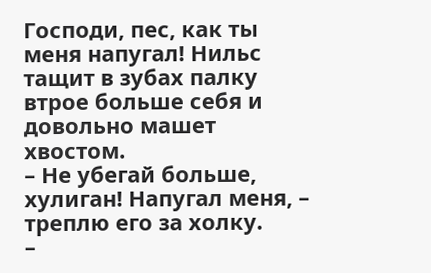Господи, пес, как ты меня напугал! Нильс тащит в зубах палку втрое больше себя и довольно машет хвостом.
– Не убегай больше, хулиган! Напугал меня, – треплю его за холку.
–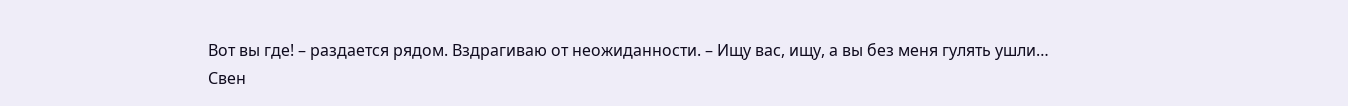Вот вы где! – раздается рядом. Вздрагиваю от неожиданности. – Ищу вас, ищу, а вы без меня гулять ушли…
Свен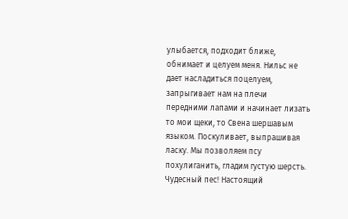улыбается, подходит ближе, обнимает и целуем меня. Нильс не дает насладиться поцелуем, запрыгивает нам на плечи передними лапами и начинает лизать то мои щеки, то Свена шершавым языком. Поскуливает, выпрашивая ласку. Мы позволяем псу похулиганить, гладим густую шерсть. Чудесный пес! Настоящий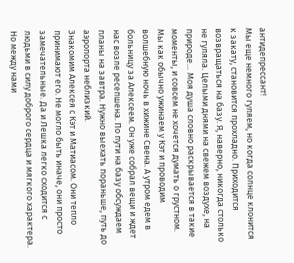антидепрессант!
Мы еще немного гуляем, но когда солнце клонится к закату, становится прохладно. Приходится возвращаться на базу. Я, наверно, никогда столько не гуляла. Целыми днями на свежем воздухе, на природе… Моя душа словно раскрывается в такие моменты, и совсем не хочется думать о грустном.
Мы как обычно ужинаем у Кэт и проводим волшебную ночь в хижине Свена. А утром едем в больницу за Алексеем. Он уже собрал вещи и ждет нас возле ресепшена. По пути на базу обсуждаем планы на завтра. Нужно выехать пораньше, путь до аэропорта неблизкий.
Знакомим Алексея с Кэт и Матиасом. Они тепло принимают его. Не могло быть иначе, они просто замечательные. Да и Лешка легко сходится с людьми в силу доброго сердца и мягкого характера. Но между нами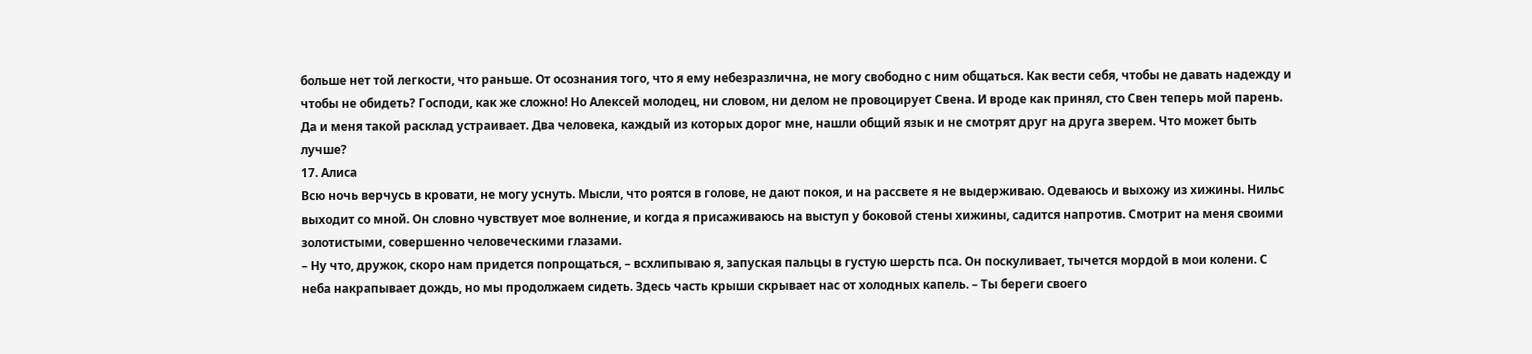больше нет той легкости, что раньше. От осознания того, что я ему небезразлична, не могу свободно с ним общаться. Как вести себя, чтобы не давать надежду и чтобы не обидеть? Господи, как же сложно! Но Алексей молодец, ни словом, ни делом не провоцирует Свена. И вроде как принял, сто Свен теперь мой парень. Да и меня такой расклад устраивает. Два человека, каждый из которых дорог мне, нашли общий язык и не смотрят друг на друга зверем. Что может быть лучше?
17. Алиса
Всю ночь верчусь в кровати, не могу уснуть. Мысли, что роятся в голове, не дают покоя, и на рассвете я не выдерживаю. Одеваюсь и выхожу из хижины. Нильс выходит со мной. Он словно чувствует мое волнение, и когда я присаживаюсь на выступ у боковой стены хижины, садится напротив. Смотрит на меня своими золотистыми, совершенно человеческими глазами.
– Ну что, дружок, скоро нам придется попрощаться, – всхлипываю я, запуская пальцы в густую шерсть пса. Он поскуливает, тычется мордой в мои колени. С неба накрапывает дождь, но мы продолжаем сидеть. Здесь часть крыши скрывает нас от холодных капель. – Ты береги своего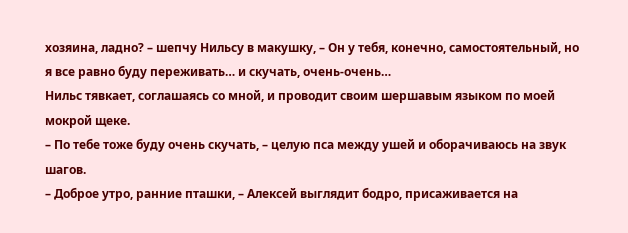хозяина, ладно? – шепчу Нильсу в макушку, – Он у тебя, конечно, самостоятельный, но я все равно буду переживать… и скучать, очень-очень…
Нильс тявкает, соглашаясь со мной, и проводит своим шершавым языком по моей мокрой щеке.
– По тебе тоже буду очень скучать, – целую пса между ушей и оборачиваюсь на звук шагов.
– Доброе утро, ранние пташки, – Алексей выглядит бодро, присаживается на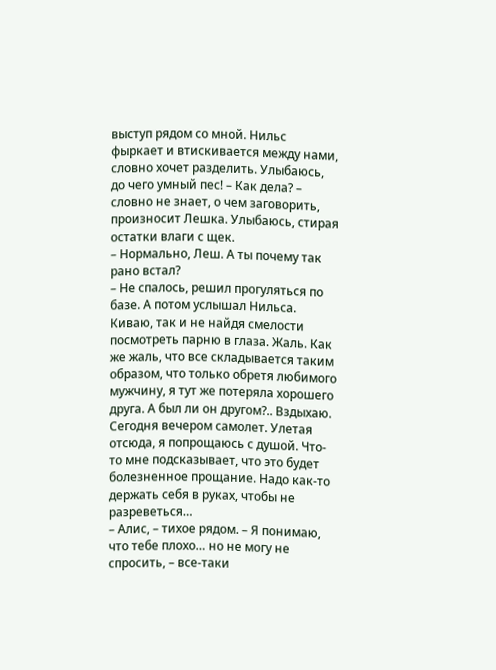выступ рядом со мной. Нильс фыркает и втискивается между нами, словно хочет разделить. Улыбаюсь, до чего умный пес! – Как дела? – словно не знает, о чем заговорить, произносит Лешка. Улыбаюсь, стирая остатки влаги с щек.
– Нормально, Леш. А ты почему так рано встал?
– Не спалось, решил прогуляться по базе. А потом услышал Нильса.
Киваю, так и не найдя смелости посмотреть парню в глаза. Жаль. Как же жаль, что все складывается таким образом, что только обретя любимого мужчину, я тут же потеряла хорошего друга. А был ли он другом?.. Вздыхаю. Сегодня вечером самолет. Улетая отсюда, я попрощаюсь с душой. Что-то мне подсказывает, что это будет болезненное прощание. Надо как-то держать себя в руках, чтобы не разреветься…
– Алис, – тихое рядом. – Я понимаю, что тебе плохо… но не могу не спросить, – все-таки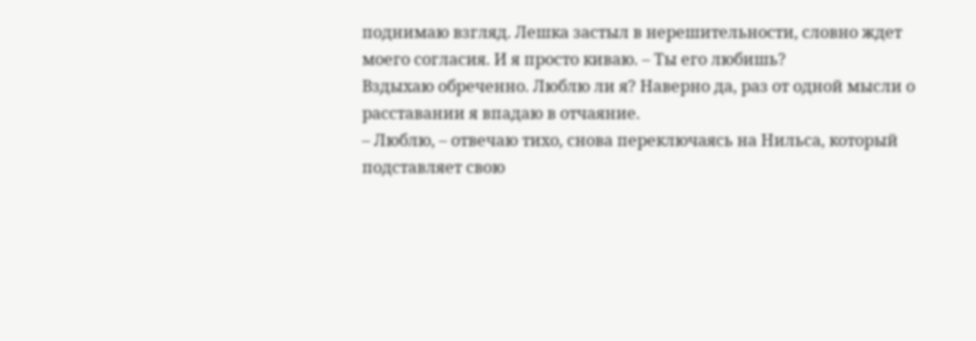поднимаю взгляд. Лешка застыл в нерешительности, словно ждет моего согласия. И я просто киваю. – Ты его любишь?
Вздыхаю обреченно. Люблю ли я? Наверно да, раз от одной мысли о расставании я впадаю в отчаяние.
– Люблю, – отвечаю тихо, снова переключаясь на Нильса, который подставляет свою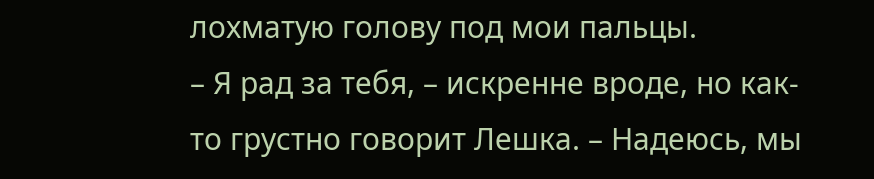лохматую голову под мои пальцы.
– Я рад за тебя, – искренне вроде, но как-то грустно говорит Лешка. – Надеюсь, мы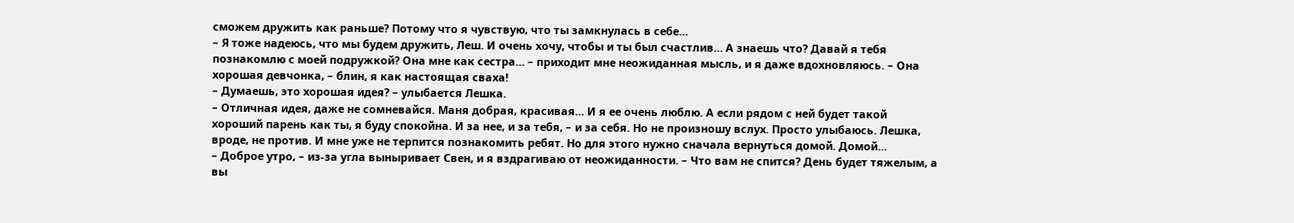сможем дружить как раньше? Потому что я чувствую, что ты замкнулась в себе…
– Я тоже надеюсь, что мы будем дружить, Леш. И очень хочу, чтобы и ты был счастлив… А знаешь что? Давай я тебя познакомлю с моей подружкой? Она мне как сестра… – приходит мне неожиданная мысль, и я даже вдохновляюсь. – Она хорошая девчонка, – блин, я как настоящая сваха!
– Думаешь, это хорошая идея? – улыбается Лешка.
– Отличная идея, даже не сомневайся. Маня добрая, красивая… И я ее очень люблю. А если рядом с ней будет такой хороший парень как ты, я буду спокойна. И за нее, и за тебя, – и за себя. Но не произношу вслух. Просто улыбаюсь. Лешка, вроде, не против. И мне уже не терпится познакомить ребят. Но для этого нужно сначала вернуться домой. Домой…
– Доброе утро, – из-за угла выныривает Свен, и я вздрагиваю от неожиданности. – Что вам не спится? День будет тяжелым, а вы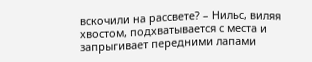вскочили на рассвете? – Нильс, виляя хвостом, подхватывается с места и запрыгивает передними лапами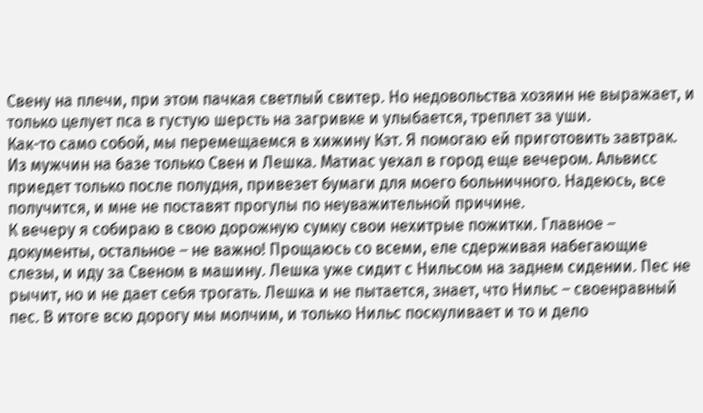Свену на плечи, при этом пачкая светлый свитер. Но недовольства хозяин не выражает, и только целует пса в густую шерсть на загривке и улыбается, треплет за уши.
Как-то само собой, мы перемещаемся в хижину Кэт. Я помогаю ей приготовить завтрак. Из мужчин на базе только Свен и Лешка. Матиас уехал в город еще вечером. Альвисс приедет только после полудня, привезет бумаги для моего больничного. Надеюсь, все получится, и мне не поставят прогулы по неуважительной причине.
К вечеру я собираю в свою дорожную сумку свои нехитрые пожитки. Главное – документы, остальное – не важно! Прощаюсь со всеми, еле сдерживая набегающие слезы, и иду за Свеном в машину. Лешка уже сидит с Нильсом на заднем сидении. Пес не рычит, но и не дает себя трогать. Лешка и не пытается, знает, что Нильс – своенравный пес. В итоге всю дорогу мы молчим, и только Нильс поскуливает и то и дело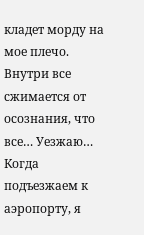кладет морду на мое плечо. Внутри все сжимается от осознания, что все… Уезжаю…
Когда подъезжаем к аэропорту, я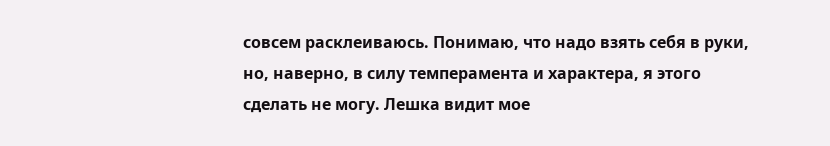совсем расклеиваюсь. Понимаю, что надо взять себя в руки, но, наверно, в силу темперамента и характера, я этого сделать не могу. Лешка видит мое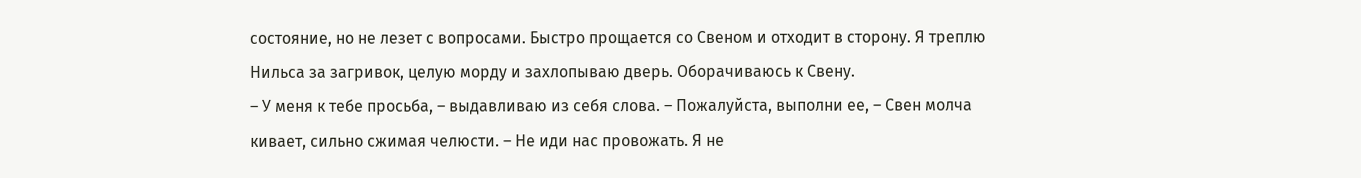состояние, но не лезет с вопросами. Быстро прощается со Свеном и отходит в сторону. Я треплю Нильса за загривок, целую морду и захлопываю дверь. Оборачиваюсь к Свену.
– У меня к тебе просьба, – выдавливаю из себя слова. – Пожалуйста, выполни ее, – Свен молча кивает, сильно сжимая челюсти. – Не иди нас провожать. Я не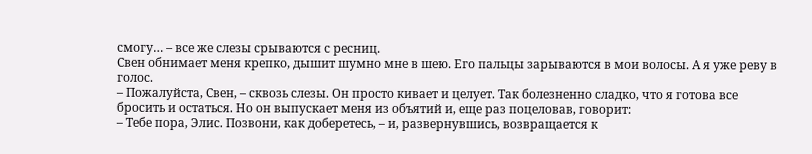смогу… – все же слезы срываются с ресниц.
Свен обнимает меня крепко, дышит шумно мне в шею. Его пальцы зарываются в мои волосы. А я уже реву в голос.
– Пожалуйста, Свен, – сквозь слезы. Он просто кивает и целует. Так болезненно сладко, что я готова все бросить и остаться. Но он выпускает меня из объятий и, еще раз поцеловав, говорит:
– Тебе пора, Элис. Позвони, как доберетесь, – и, развернувшись, возвращается к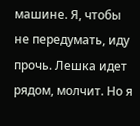машине. Я, чтобы не передумать, иду прочь. Лешка идет рядом, молчит. Но я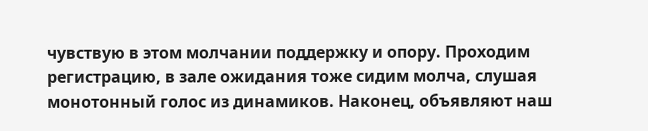чувствую в этом молчании поддержку и опору. Проходим регистрацию, в зале ожидания тоже сидим молча, слушая монотонный голос из динамиков. Наконец, объявляют наш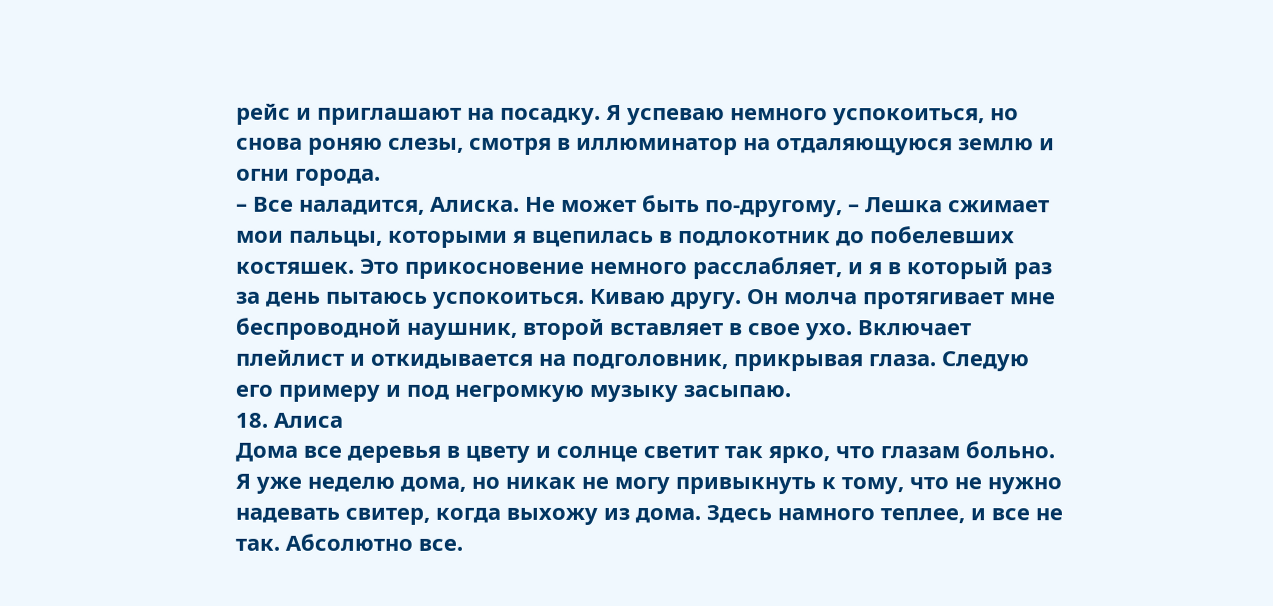рейс и приглашают на посадку. Я успеваю немного успокоиться, но снова роняю слезы, смотря в иллюминатор на отдаляющуюся землю и огни города.
– Все наладится, Алиска. Не может быть по-другому, – Лешка сжимает мои пальцы, которыми я вцепилась в подлокотник до побелевших костяшек. Это прикосновение немного расслабляет, и я в который раз за день пытаюсь успокоиться. Киваю другу. Он молча протягивает мне беспроводной наушник, второй вставляет в свое ухо. Включает плейлист и откидывается на подголовник, прикрывая глаза. Следую его примеру и под негромкую музыку засыпаю.
18. Алиса
Дома все деревья в цвету и солнце светит так ярко, что глазам больно. Я уже неделю дома, но никак не могу привыкнуть к тому, что не нужно надевать свитер, когда выхожу из дома. Здесь намного теплее, и все не так. Абсолютно все.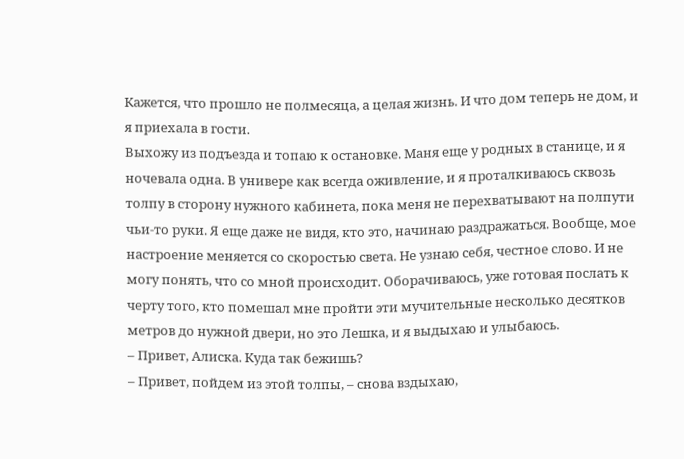Кажется, что прошло не полмесяца, а целая жизнь. И что дом теперь не дом, и я приехала в гости.
Выхожу из подъезда и топаю к остановке. Маня еще у родных в станице, и я ночевала одна. В универе как всегда оживление, и я проталкиваюсь сквозь толпу в сторону нужного кабинета, пока меня не перехватывают на полпути чьи-то руки. Я еще даже не видя, кто это, начинаю раздражаться. Вообще, мое настроение меняется со скоростью света. Не узнаю себя, честное слово. И не могу понять, что со мной происходит. Оборачиваюсь, уже готовая послать к черту того, кто помешал мне пройти эти мучительные несколько десятков метров до нужной двери, но это Лешка, и я выдыхаю и улыбаюсь.
– Привет, Алиска. Куда так бежишь?
– Привет, пойдем из этой толпы, – снова вздыхаю,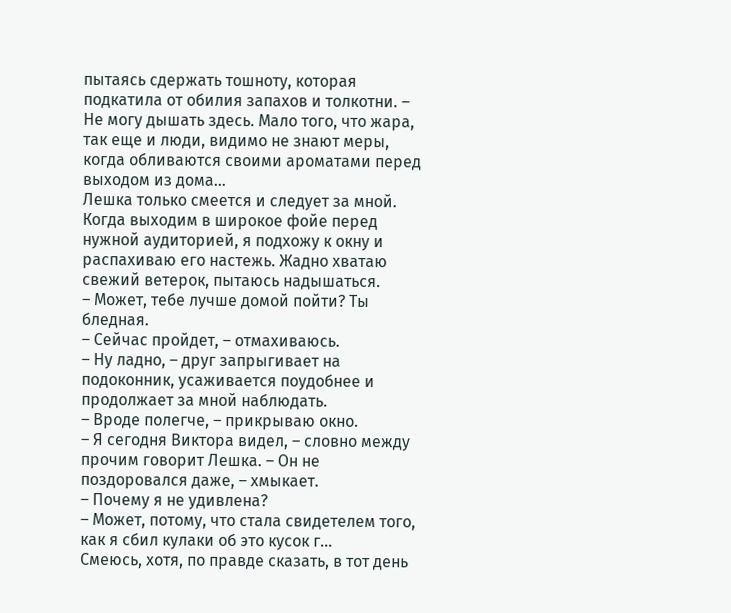пытаясь сдержать тошноту, которая подкатила от обилия запахов и толкотни. – Не могу дышать здесь. Мало того, что жара, так еще и люди, видимо не знают меры, когда обливаются своими ароматами перед выходом из дома…
Лешка только смеется и следует за мной. Когда выходим в широкое фойе перед нужной аудиторией, я подхожу к окну и распахиваю его настежь. Жадно хватаю свежий ветерок, пытаюсь надышаться.
– Может, тебе лучше домой пойти? Ты бледная.
– Сейчас пройдет, – отмахиваюсь.
– Ну ладно, – друг запрыгивает на подоконник, усаживается поудобнее и продолжает за мной наблюдать.
– Вроде полегче, – прикрываю окно.
– Я сегодня Виктора видел, – словно между прочим говорит Лешка. – Он не поздоровался даже, – хмыкает.
– Почему я не удивлена?
– Может, потому, что стала свидетелем того, как я сбил кулаки об это кусок г…
Смеюсь, хотя, по правде сказать, в тот день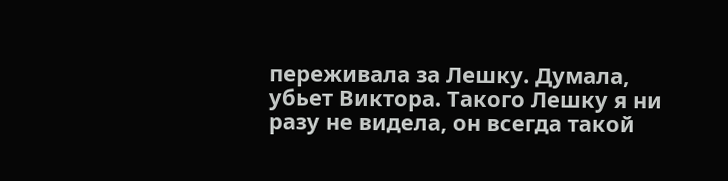переживала за Лешку. Думала, убьет Виктора. Такого Лешку я ни разу не видела, он всегда такой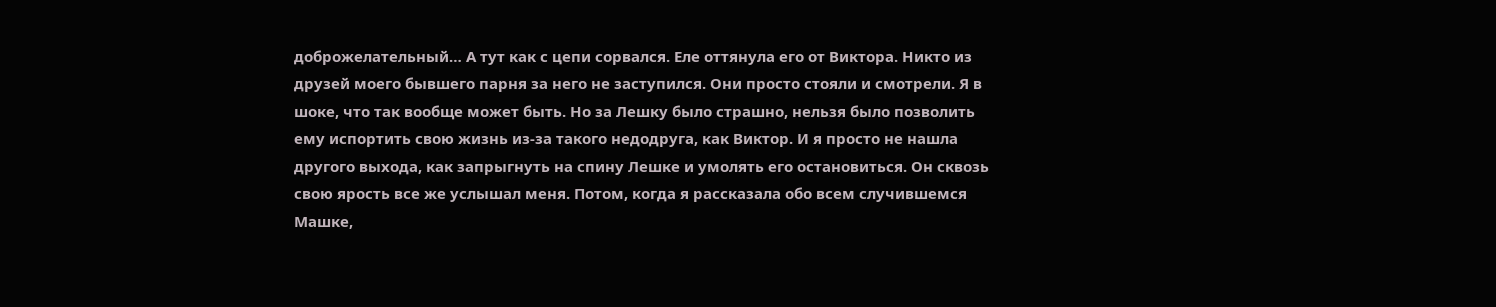доброжелательный… А тут как с цепи сорвался. Еле оттянула его от Виктора. Никто из друзей моего бывшего парня за него не заступился. Они просто стояли и смотрели. Я в шоке, что так вообще может быть. Но за Лешку было страшно, нельзя было позволить ему испортить свою жизнь из-за такого недодруга, как Виктор. И я просто не нашла другого выхода, как запрыгнуть на спину Лешке и умолять его остановиться. Он сквозь свою ярость все же услышал меня. Потом, когда я рассказала обо всем случившемся Машке,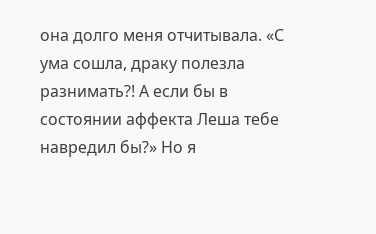она долго меня отчитывала. «С ума сошла, драку полезла разнимать?! А если бы в состоянии аффекта Леша тебе навредил бы?» Но я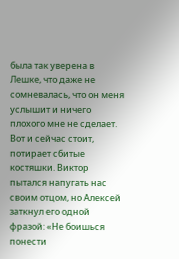была так уверена в Лешке, что даже не сомневалась, что он меня услышит и ничего плохого мне не сделает. Вот и сейчас стоит, потирает сбитые костяшки. Виктор пытался напугать нас своим отцом, но Алексей заткнул его одной фразой: «Не боишься понести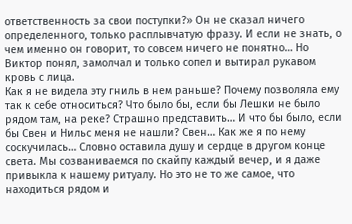ответственность за свои поступки?» Он не сказал ничего определенного, только расплывчатую фразу. И если не знать, о чем именно он говорит, то совсем ничего не понятно… Но Виктор понял, замолчал и только сопел и вытирал рукавом кровь с лица.
Как я не видела эту гниль в нем раньше? Почему позволяла ему так к себе относиться? Что было бы, если бы Лешки не было рядом там, на реке? Страшно представить… И что бы было, если бы Свен и Нильс меня не нашли? Свен… Как же я по нему соскучилась… Словно оставила душу и сердце в другом конце света. Мы созваниваемся по скайпу каждый вечер, и я даже привыкла к нашему ритуалу. Но это не то же самое, что находиться рядом и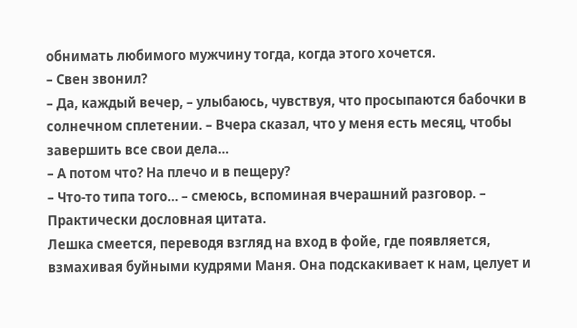обнимать любимого мужчину тогда, когда этого хочется.
– Свен звонил?
– Да, каждый вечер, – улыбаюсь, чувствуя, что просыпаются бабочки в солнечном сплетении. – Вчера сказал, что у меня есть месяц, чтобы завершить все свои дела…
– А потом что? На плечо и в пещеру?
– Что-то типа того… – смеюсь, вспоминая вчерашний разговор. – Практически дословная цитата.
Лешка смеется, переводя взгляд на вход в фойе, где появляется, взмахивая буйными кудрями Маня. Она подскакивает к нам, целует и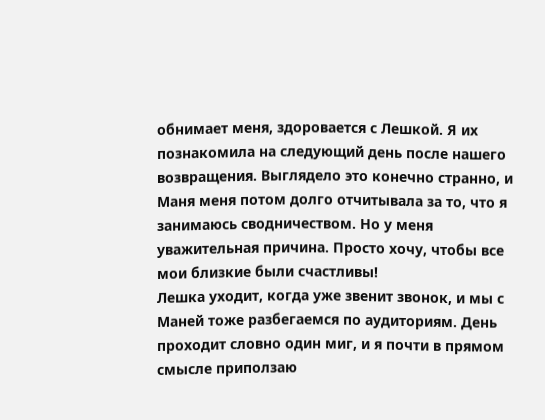обнимает меня, здоровается с Лешкой. Я их познакомила на следующий день после нашего возвращения. Выглядело это конечно странно, и Маня меня потом долго отчитывала за то, что я занимаюсь сводничеством. Но у меня уважительная причина. Просто хочу, чтобы все мои близкие были счастливы!
Лешка уходит, когда уже звенит звонок, и мы с Маней тоже разбегаемся по аудиториям. День проходит словно один миг, и я почти в прямом смысле приползаю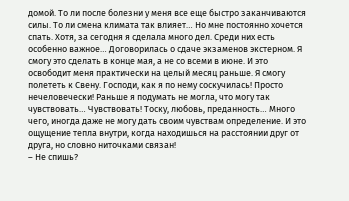домой. То ли после болезни у меня все еще быстро заканчиваются силы. То ли смена климата так влияет… Но мне постоянно хочется спать. Хотя, за сегодня я сделала много дел. Среди них есть особенно важное… Договорилась о сдаче экзаменов экстерном. Я смогу это сделать в конце мая, а не со всеми в июне. И это освободит меня практически на целый месяц раньше. Я смогу полететь к Свену. Господи, как я по нему соскучилась! Просто нечеловечески! Раньше я подумать не могла, что могу так чувствовать… Чувствовать! Тоску, любовь, преданность… Много чего, иногда даже не могу дать своим чувствам определение. И это ощущение тепла внутри, когда находишься на расстоянии друг от друга, но словно ниточками связан!
– Не спишь?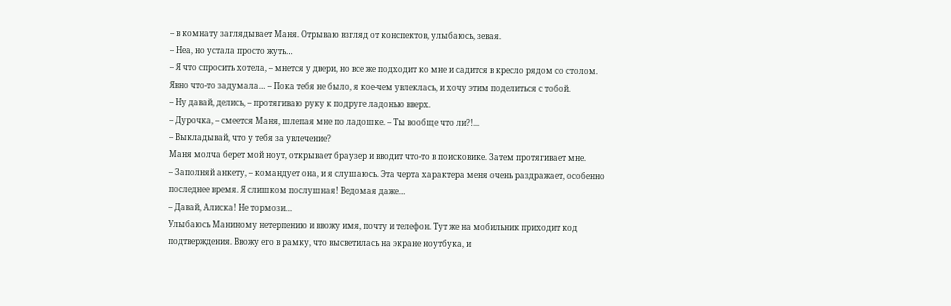– в комнату заглядывает Маня. Отрываю взгляд от конспектов, улыбаюсь, зевая.
– Неа, но устала просто жуть…
– Я что спросить хотела, – мнется у двери, но все же подходит ко мне и садится в кресло рядом со столом. Явно что-то задумала… – Пока тебя не было, я кое-чем увлеклась, и хочу этим поделиться с тобой.
– Ну давай, делись, – протягиваю руку к подруге ладонью вверх.
– Дурочка, – смеется Маня, шлепая мне по ладошке. – Ты вообще что ли?!...
– Выкладывай, что у тебя за увлечение?
Маня молча берет мой ноут, открывает браузер и вводит что-то в поисковике. Затем протягивает мне.
– Заполняй анкету, – командует она, и я слушаюсь. Эта черта характера меня очень раздражает, особенно последнее время. Я слишком послушная! Ведомая даже…
– Давай, Алиска! Не тормози…
Улыбаюсь Маниному нетерпению и ввожу имя, почту и телефон. Тут же на мобильник приходит код подтверждения. Ввожу его в рамку, что высветилась на экране ноутбука, и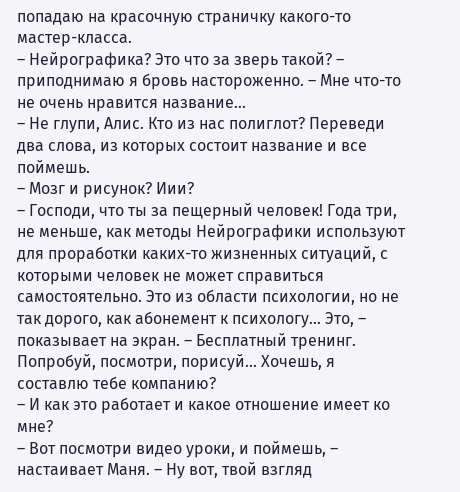попадаю на красочную страничку какого-то мастер-класса.
– Нейрографика? Это что за зверь такой? – приподнимаю я бровь настороженно. – Мне что-то не очень нравится название…
– Не глупи, Алис. Кто из нас полиглот? Переведи два слова, из которых состоит название и все поймешь.
– Мозг и рисунок? Иии?
– Господи, что ты за пещерный человек! Года три, не меньше, как методы Нейрографики используют для проработки каких-то жизненных ситуаций, с которыми человек не может справиться самостоятельно. Это из области психологии, но не так дорого, как абонемент к психологу… Это, – показывает на экран. – Бесплатный тренинг. Попробуй, посмотри, порисуй… Хочешь, я составлю тебе компанию?
– И как это работает и какое отношение имеет ко мне?
– Вот посмотри видео уроки, и поймешь, – настаивает Маня. – Ну вот, твой взгляд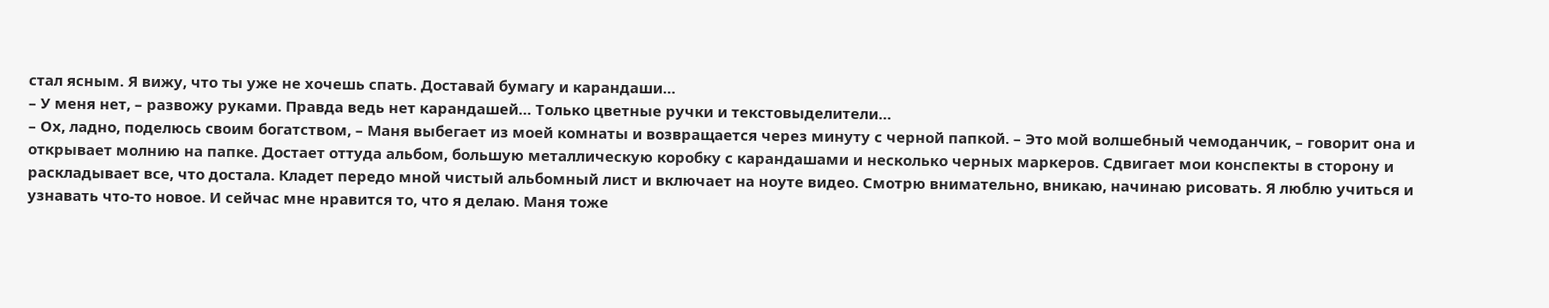стал ясным. Я вижу, что ты уже не хочешь спать. Доставай бумагу и карандаши…
– У меня нет, – развожу руками. Правда ведь нет карандашей… Только цветные ручки и текстовыделители…
– Ох, ладно, поделюсь своим богатством, – Маня выбегает из моей комнаты и возвращается через минуту с черной папкой. – Это мой волшебный чемоданчик, – говорит она и открывает молнию на папке. Достает оттуда альбом, большую металлическую коробку с карандашами и несколько черных маркеров. Сдвигает мои конспекты в сторону и раскладывает все, что достала. Кладет передо мной чистый альбомный лист и включает на ноуте видео. Смотрю внимательно, вникаю, начинаю рисовать. Я люблю учиться и узнавать что-то новое. И сейчас мне нравится то, что я делаю. Маня тоже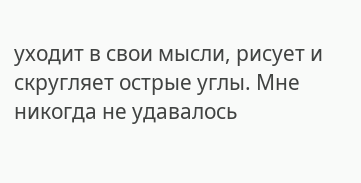уходит в свои мысли, рисует и скругляет острые углы. Мне никогда не удавалось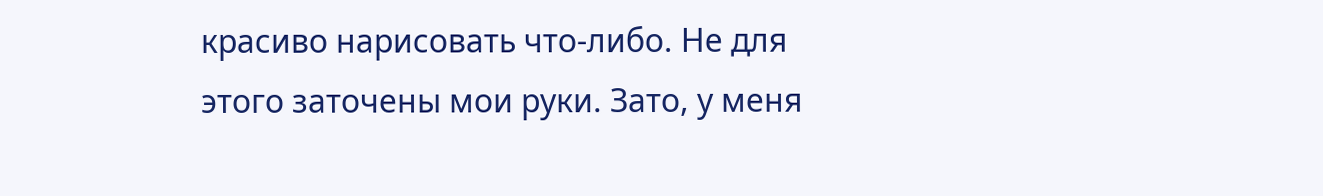красиво нарисовать что-либо. Не для этого заточены мои руки. Зато, у меня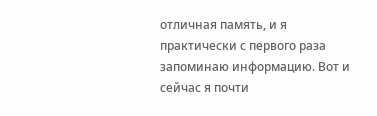отличная память, и я практически с первого раза запоминаю информацию. Вот и сейчас я почти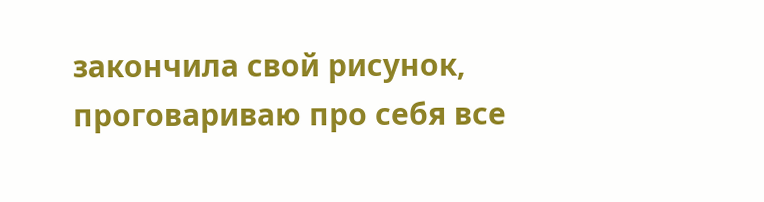закончила свой рисунок, проговариваю про себя все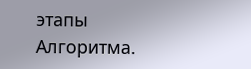этапы Алгоритма.